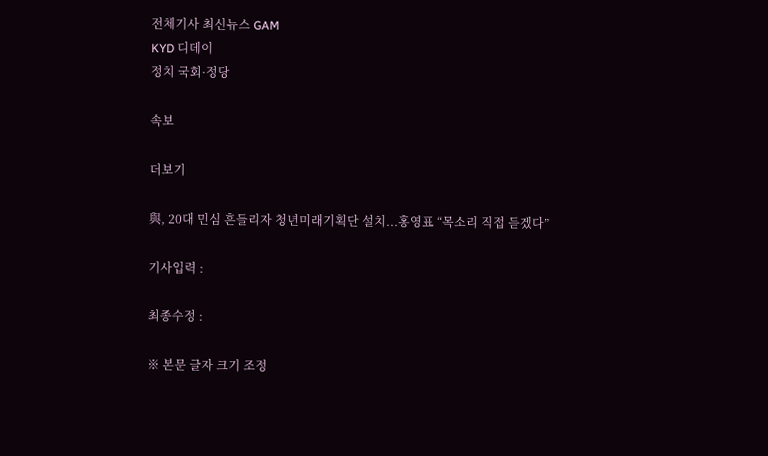전체기사 최신뉴스 GAM
KYD 디데이
정치 국회·정당

속보

더보기

與, 20대 민심 흔들리자 청년미래기획단 설치...홍영표 “목소리 직접 듣겠다”

기사입력 :

최종수정 :

※ 본문 글자 크기 조정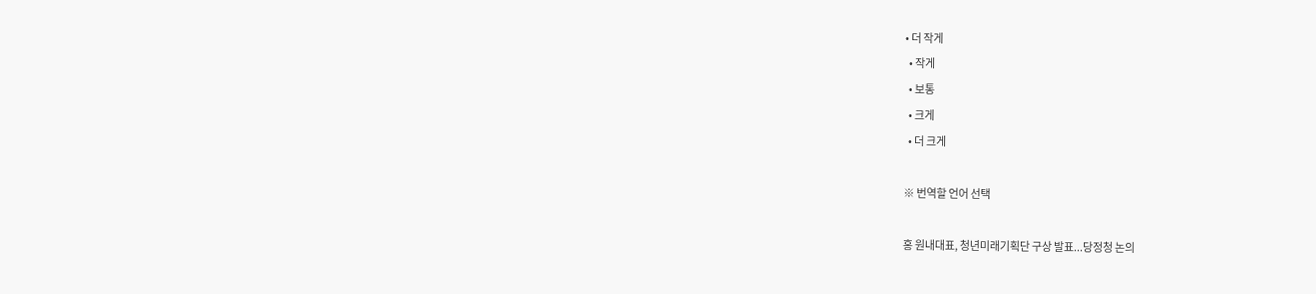• 더 작게
  • 작게
  • 보통
  • 크게
  • 더 크게

※ 번역할 언어 선택

홍 원내대표, 청년미래기획단 구상 발표...당정청 논의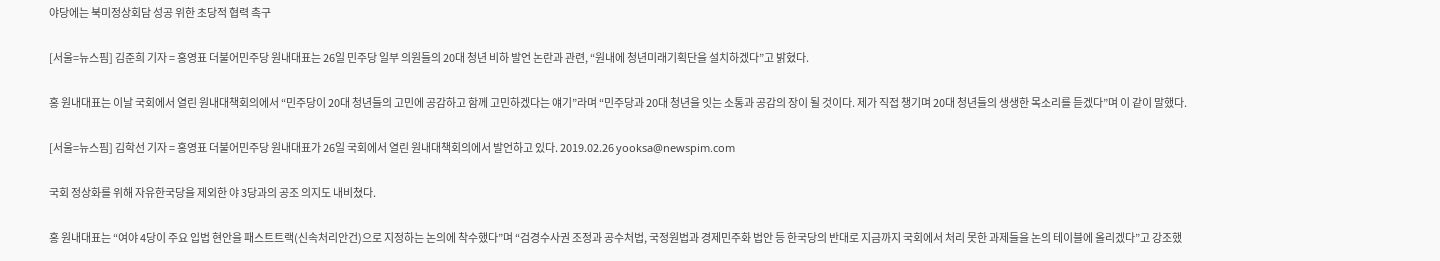야당에는 북미정상회담 성공 위한 초당적 협력 촉구

[서울=뉴스핌] 김준희 기자 = 홍영표 더불어민주당 원내대표는 26일 민주당 일부 의원들의 20대 청년 비하 발언 논란과 관련, “원내에 청년미래기획단을 설치하겠다”고 밝혔다.

홍 원내대표는 이날 국회에서 열린 원내대책회의에서 “민주당이 20대 청년들의 고민에 공감하고 함께 고민하겠다는 얘기”라며 “민주당과 20대 청년을 잇는 소통과 공감의 장이 될 것이다. 제가 직접 챙기며 20대 청년들의 생생한 목소리를 듣겠다”며 이 같이 말했다.

[서울=뉴스핌] 김학선 기자 = 홍영표 더불어민주당 원내대표가 26일 국회에서 열린 원내대책회의에서 발언하고 있다. 2019.02.26 yooksa@newspim.com

국회 정상화를 위해 자유한국당을 제외한 야 3당과의 공조 의지도 내비쳤다.

홍 원내대표는 “여야 4당이 주요 입법 현안을 패스트트랙(신속처리안건)으로 지정하는 논의에 착수했다”며 “검경수사권 조정과 공수처법, 국정원법과 경제민주화 법안 등 한국당의 반대로 지금까지 국회에서 처리 못한 과제들을 논의 테이블에 올리겠다”고 강조했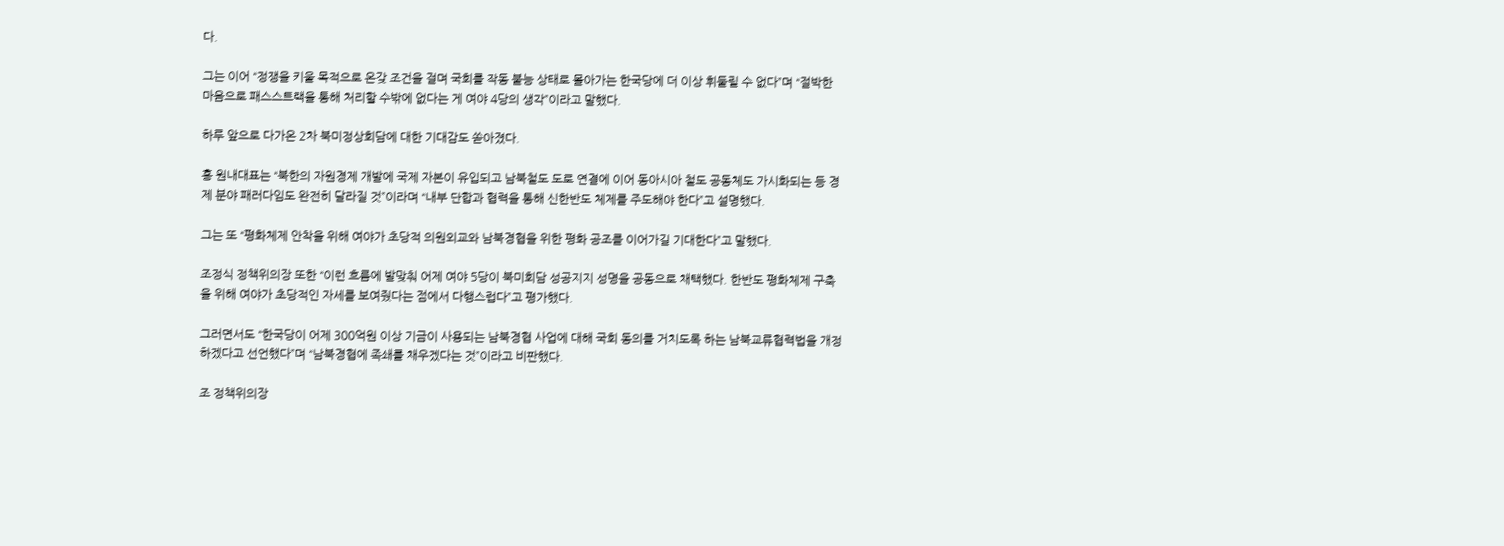다.

그는 이어 “정쟁을 키울 목적으로 온갖 조건을 걸며 국회를 작동 불능 상태로 몰아가는 한국당에 더 이상 휘둘릴 수 없다”며 “절박한 마음으로 패스스트랙을 통해 처리할 수밖에 없다는 게 여야 4당의 생각”이라고 말했다.

하루 앞으로 다가온 2차 북미정상회담에 대한 기대감도 쏟아졌다.

홍 원내대표는 “북한의 자원경제 개발에 국제 자본이 유입되고 남북철도 도로 연결에 이어 동아시아 철도 공동체도 가시화되는 등 경제 분야 패러다임도 완전히 달라질 것”이라며 “내부 단합과 협력을 통해 신한반도 체제를 주도해야 한다”고 설명했다.

그는 또 “평화체제 안착을 위해 여야가 초당적 의원외교와 남북경협을 위한 평화 공조를 이어가길 기대한다”고 말했다.

조정식 정책위의장 또한 “이런 흐름에 발맞춰 어제 여야 5당이 북미회담 성공지지 성명을 공동으로 채택했다. 한반도 평화체제 구축을 위해 여야가 초당적인 자세를 보여줬다는 점에서 다행스럽다”고 평가했다.

그러면서도 “한국당이 어제 300억원 이상 기금이 사용되는 남북경협 사업에 대해 국회 동의를 거치도록 하는 남북교류협력법을 개정하겠다고 선언했다”며 “남북경협에 족쇄를 채우겠다는 것”이라고 비판했다.

조 정책위의장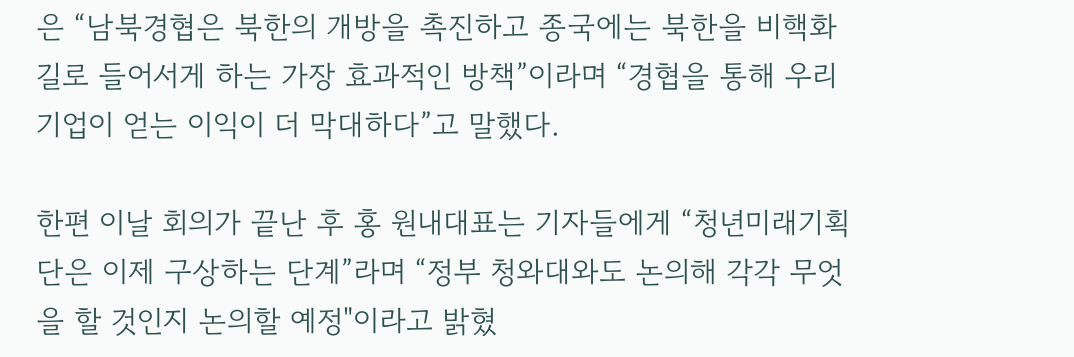은 “남북경협은 북한의 개방을 촉진하고 종국에는 북한을 비핵화 길로 들어서게 하는 가장 효과적인 방책”이라며 “경협을 통해 우리 기업이 얻는 이익이 더 막대하다”고 말했다.

한편 이날 회의가 끝난 후 홍 원내대표는 기자들에게 “청년미래기획단은 이제 구상하는 단계”라며 “정부 청와대와도 논의해 각각 무엇을 할 것인지 논의할 예정"이라고 밝혔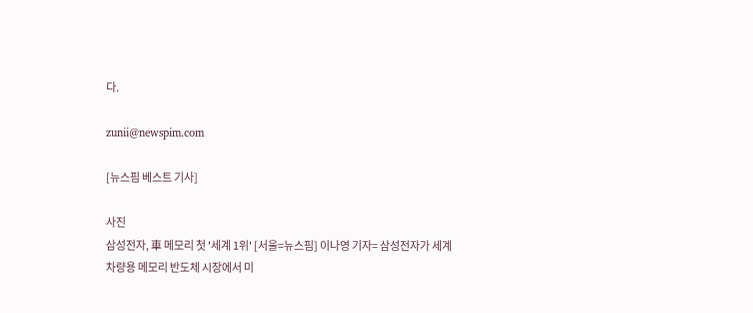다.

zunii@newspim.com

[뉴스핌 베스트 기사]

사진
삼성전자, 車 메모리 첫 '세계 1위' [서울=뉴스핌] 이나영 기자= 삼성전자가 세계 차량용 메모리 반도체 시장에서 미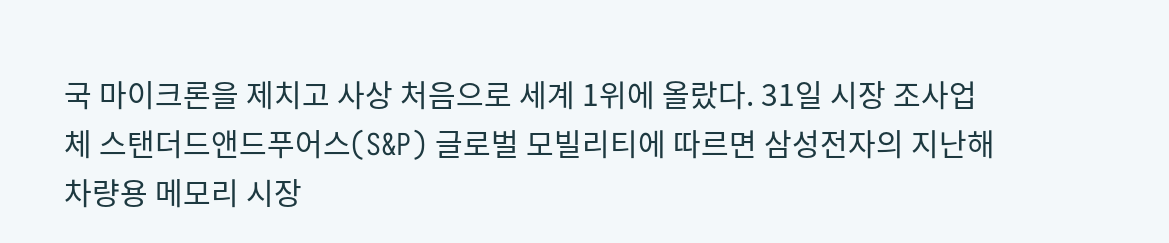국 마이크론을 제치고 사상 처음으로 세계 1위에 올랐다. 31일 시장 조사업체 스탠더드앤드푸어스(S&P) 글로벌 모빌리티에 따르면 삼성전자의 지난해 차량용 메모리 시장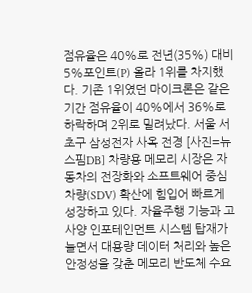점유율은 40%로 전년(35%) 대비 5%포인트(P) 올라 1위를 차지했다. 기존 1위였던 마이크론은 같은 기간 점유율이 40%에서 36%로 하락하며 2위로 밀려났다. 서울 서초구 삼성전자 사옥 전경 [사진=뉴스핌DB] 차량용 메모리 시장은 자동차의 전장화와 소프트웨어 중심 차량(SDV) 확산에 힘입어 빠르게 성장하고 있다. 자율주행 기능과 고사양 인포테인먼트 시스템 탑재가 늘면서 대용량 데이터 처리와 높은 안정성을 갖춘 메모리 반도체 수요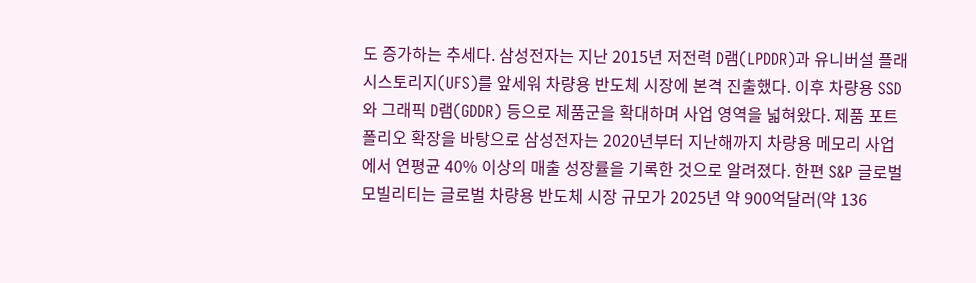도 증가하는 추세다. 삼성전자는 지난 2015년 저전력 D램(LPDDR)과 유니버설 플래시스토리지(UFS)를 앞세워 차량용 반도체 시장에 본격 진출했다. 이후 차량용 SSD와 그래픽 D램(GDDR) 등으로 제품군을 확대하며 사업 영역을 넓혀왔다. 제품 포트폴리오 확장을 바탕으로 삼성전자는 2020년부터 지난해까지 차량용 메모리 사업에서 연평균 40% 이상의 매출 성장률을 기록한 것으로 알려졌다. 한편 S&P 글로벌 모빌리티는 글로벌 차량용 반도체 시장 규모가 2025년 약 900억달러(약 136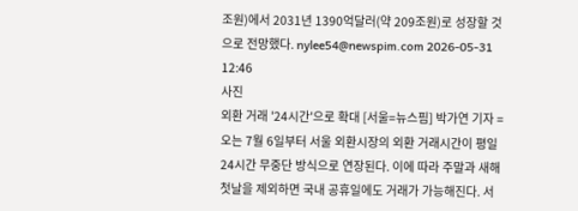조원)에서 2031년 1390억달러(약 209조원)로 성장할 것으로 전망했다. nylee54@newspim.com 2026-05-31 12:46
사진
외환 거래 '24시간'으로 확대 [서울=뉴스핌] 박가연 기자 = 오는 7월 6일부터 서울 외환시장의 외환 거래시간이 평일 24시간 무중단 방식으로 연장된다. 이에 따라 주말과 새해 첫날을 제외하면 국내 공휴일에도 거래가 가능해진다. 서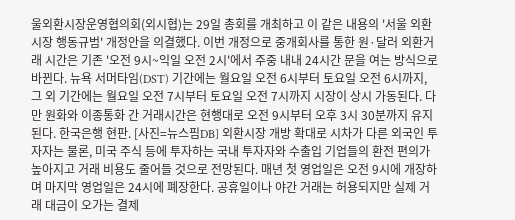울외환시장운영협의회(외시협)는 29일 총회를 개최하고 이 같은 내용의 '서울 외환시장 행동규범' 개정안을 의결했다. 이번 개정으로 중개회사를 통한 원·달러 외환거래 시간은 기존 '오전 9시~익일 오전 2시'에서 주중 내내 24시간 문을 여는 방식으로 바뀐다. 뉴욕 서머타임(DST) 기간에는 월요일 오전 6시부터 토요일 오전 6시까지, 그 외 기간에는 월요일 오전 7시부터 토요일 오전 7시까지 시장이 상시 가동된다. 다만 원화와 이종통화 간 거래시간은 현행대로 오전 9시부터 오후 3시 30분까지 유지된다. 한국은행 현판. [사진=뉴스핌DB] 외환시장 개방 확대로 시차가 다른 외국인 투자자는 물론, 미국 주식 등에 투자하는 국내 투자자와 수출입 기업들의 환전 편의가 높아지고 거래 비용도 줄어들 것으로 전망된다. 매년 첫 영업일은 오전 9시에 개장하며 마지막 영업일은 24시에 폐장한다. 공휴일이나 야간 거래는 허용되지만 실제 거래 대금이 오가는 결제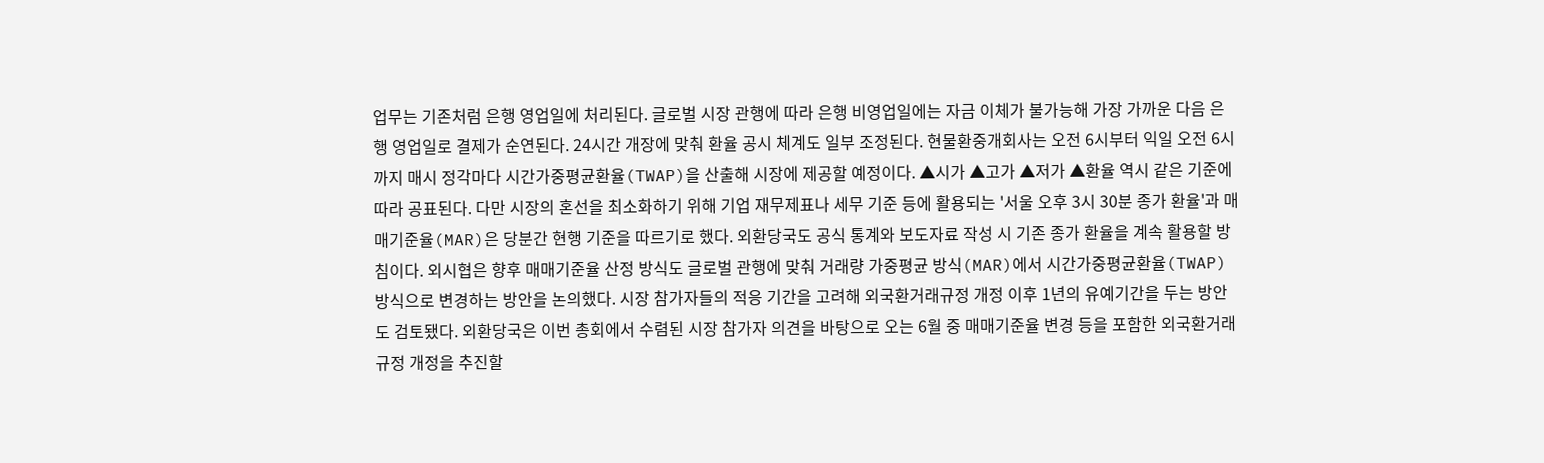업무는 기존처럼 은행 영업일에 처리된다. 글로벌 시장 관행에 따라 은행 비영업일에는 자금 이체가 불가능해 가장 가까운 다음 은행 영업일로 결제가 순연된다. 24시간 개장에 맞춰 환율 공시 체계도 일부 조정된다. 현물환중개회사는 오전 6시부터 익일 오전 6시까지 매시 정각마다 시간가중평균환율(TWAP)을 산출해 시장에 제공할 예정이다. ▲시가 ▲고가 ▲저가 ▲환율 역시 같은 기준에 따라 공표된다. 다만 시장의 혼선을 최소화하기 위해 기업 재무제표나 세무 기준 등에 활용되는 '서울 오후 3시 30분 종가 환율'과 매매기준율(MAR)은 당분간 현행 기준을 따르기로 했다. 외환당국도 공식 통계와 보도자료 작성 시 기존 종가 환율을 계속 활용할 방침이다. 외시협은 향후 매매기준율 산정 방식도 글로벌 관행에 맞춰 거래량 가중평균 방식(MAR)에서 시간가중평균환율(TWAP) 방식으로 변경하는 방안을 논의했다. 시장 참가자들의 적응 기간을 고려해 외국환거래규정 개정 이후 1년의 유예기간을 두는 방안도 검토됐다. 외환당국은 이번 총회에서 수렴된 시장 참가자 의견을 바탕으로 오는 6월 중 매매기준율 변경 등을 포함한 외국환거래규정 개정을 추진할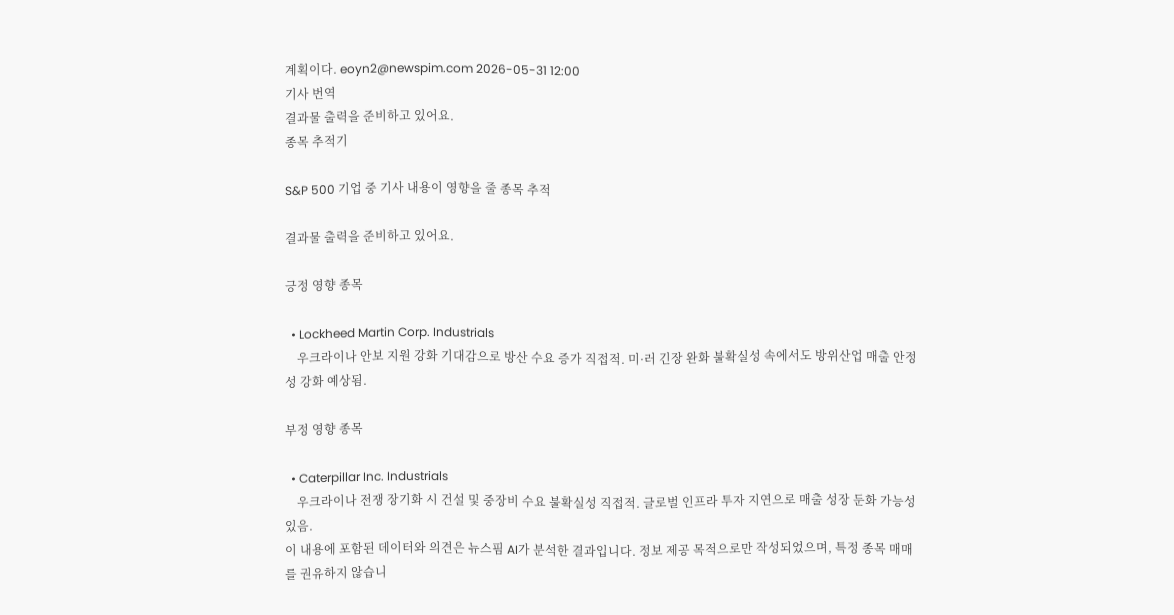계획이다. eoyn2@newspim.com 2026-05-31 12:00
기사 번역
결과물 출력을 준비하고 있어요.
종목 추적기

S&P 500 기업 중 기사 내용이 영향을 줄 종목 추적

결과물 출력을 준비하고 있어요.

긍정 영향 종목

  • Lockheed Martin Corp. Industrials
    우크라이나 안보 지원 강화 기대감으로 방산 수요 증가 직접적. 미·러 긴장 완화 불확실성 속에서도 방위산업 매출 안정성 강화 예상됨.

부정 영향 종목

  • Caterpillar Inc. Industrials
    우크라이나 전쟁 장기화 시 건설 및 중장비 수요 불확실성 직접적. 글로벌 인프라 투자 지연으로 매출 성장 둔화 가능성 있음.
이 내용에 포함된 데이터와 의견은 뉴스핌 AI가 분석한 결과입니다. 정보 제공 목적으로만 작성되었으며, 특정 종목 매매를 권유하지 않습니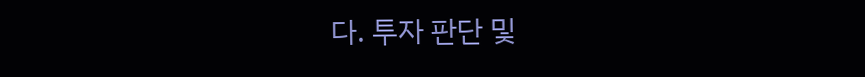다. 투자 판단 및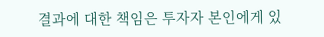결과에 대한 책임은 투자자 본인에게 있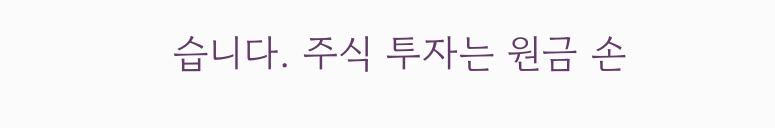습니다. 주식 투자는 원금 손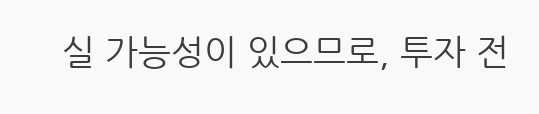실 가능성이 있으므로, 투자 전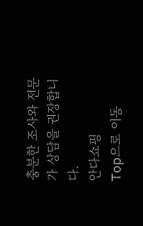충분한 조사와 전문가 상담을 권장합니다.
안다쇼핑
Top으로 이동